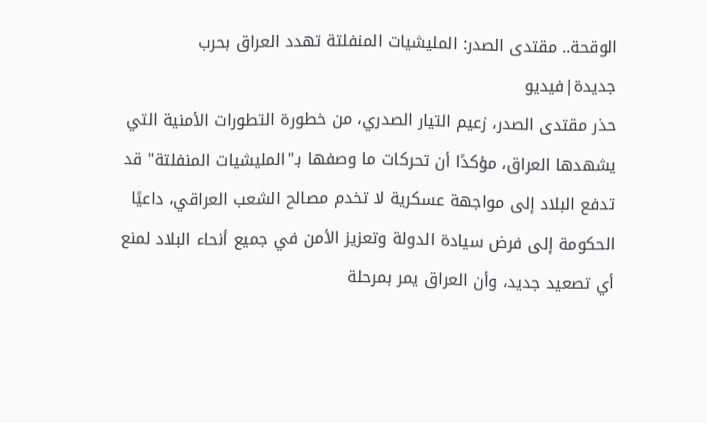الوقحة.. مقتدى الصدر: المليشيات المنفلتة تهدد العراق بحرب جديدة|فيديو
حذر مقتدى الصدر، زعيم التيار الصدري، من خطورة التطورات الأمنية التي يشهدها العراق، مؤكدًا أن تحركات ما وصفها بـ"المليشيات المنفلتة" قد تدفع البلاد إلى مواجهة عسكرية لا تخدم مصالح الشعب العراقي، داعيًا الحكومة إلى فرض سيادة الدولة وتعزيز الأمن في جميع أنحاء البلاد لمنع أي تصعيد جديد، وأن العراق يمر بمرحلة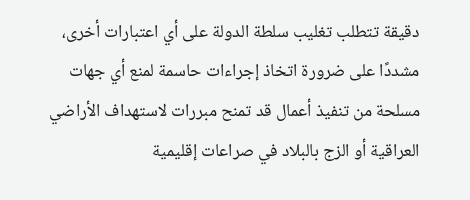دقيقة تتطلب تغليب سلطة الدولة على أي اعتبارات أخرى، مشددًا على ضرورة اتخاذ إجراءات حاسمة لمنع أي جهات مسلحة من تنفيذ أعمال قد تمنح مبررات لاستهداف الأراضي العراقية أو الزج بالبلاد في صراعات إقليمية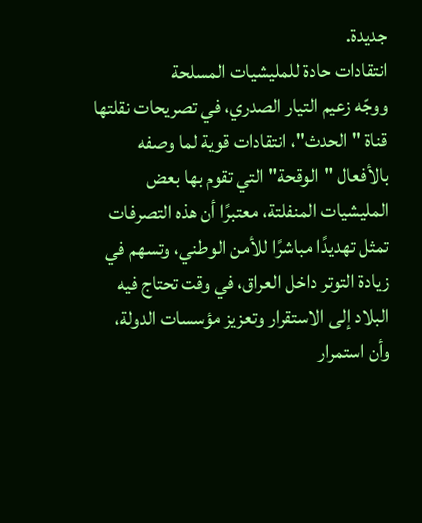جديدة.
انتقادات حادة للمليشيات المسلحة
ووجّه زعيم التيار الصدري، في تصريحات نقلتها قناة "الحدث"، انتقادات قوية لما وصفه بالأفعال "الوقحة" التي تقوم بها بعض المليشيات المنفلتة، معتبرًا أن هذه التصرفات تمثل تهديدًا مباشرًا للأمن الوطني، وتسهم في زيادة التوتر داخل العراق، في وقت تحتاج فيه البلاد إلى الاستقرار وتعزيز مؤسسات الدولة، وأن استمرار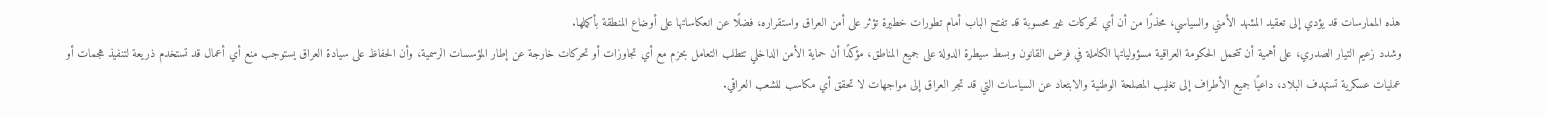هذه الممارسات قد يؤدي إلى تعقيد المشهد الأمني والسياسي، محذرًا من أن أي تحركات غير محسوبة قد تفتح الباب أمام تطورات خطيرة تؤثر على أمن العراق واستقراره، فضلًا عن انعكاساتها على أوضاع المنطقة بأكملها.
وشدد زعيم التيار الصدري، على أهمية أن تتحمل الحكومة العراقية مسؤولياتها الكاملة في فرض القانون وبسط سيطرة الدولة على جميع المناطق، مؤكدًا أن حماية الأمن الداخلي تتطلب التعامل بحزم مع أي تجاوزات أو تحركات خارجة عن إطار المؤسسات الرسمية، وأن الحفاظ على سيادة العراق يستوجب منع أي أعمال قد تستخدم ذريعة لتنفيذ هجمات أو عمليات عسكرية تستهدف البلاد، داعيًا جميع الأطراف إلى تغليب المصلحة الوطنية والابتعاد عن السياسات التي قد تجر العراق إلى مواجهات لا تحقق أي مكاسب للشعب العراقي.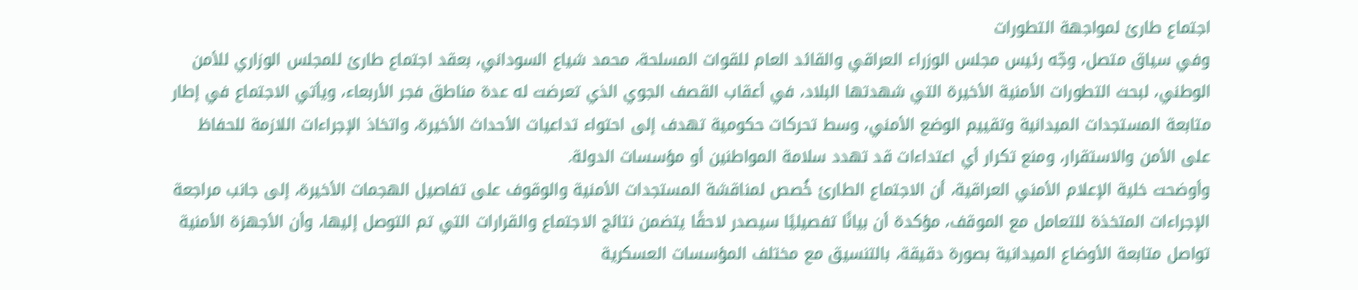اجتماع طارئ لمواجهة التطورات
وفي سياق متصل، وجّه رئيس مجلس الوزراء العراقي والقائد العام للقوات المسلحة، محمد شياع السوداني، بعقد اجتماع طارئ للمجلس الوزاري للأمن الوطني، لبحث التطورات الأمنية الأخيرة التي شهدتها البلاد، في أعقاب القصف الجوي الذي تعرضت له عدة مناطق فجر الأربعاء، ويأتي الاجتماع في إطار متابعة المستجدات الميدانية وتقييم الوضع الأمني، وسط تحركات حكومية تهدف إلى احتواء تداعيات الأحداث الأخيرة، واتخاذ الإجراءات اللازمة للحفاظ على الأمن والاستقرار، ومنع تكرار أي اعتداءات قد تهدد سلامة المواطنين أو مؤسسات الدولة.
وأوضحت خلية الإعلام الأمني العراقية، أن الاجتماع الطارئ خُصص لمناقشة المستجدات الأمنية والوقوف على تفاصيل الهجمات الأخيرة، إلى جانب مراجعة الإجراءات المتخذة للتعامل مع الموقف، مؤكدة أن بيانًا تفصيليًا سيصدر لاحقًا يتضمن نتائج الاجتماع والقرارات التي تم التوصل إليها، وأن الأجهزة الأمنية تواصل متابعة الأوضاع الميدانية بصورة دقيقة، بالتنسيق مع مختلف المؤسسات العسكرية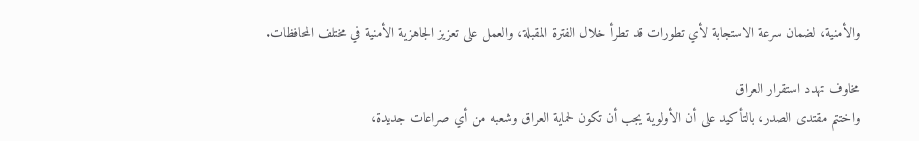والأمنية، لضمان سرعة الاستجابة لأي تطورات قد تطرأ خلال الفترة المقبلة، والعمل على تعزيز الجاهزية الأمنية في مختلف المحافظات.

مخاوف تهدد استقرار العراق
واختتم مقتدى الصدر، بالتأكيد على أن الأولوية يجب أن تكون لحماية العراق وشعبه من أي صراعات جديدة،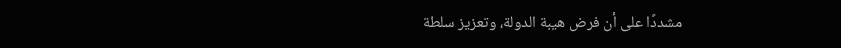مشددًا على أن فرض هيبة الدولة، وتعزيز سلطة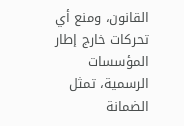القانون، ومنع أي تحركات خارج إطار المؤسسات الرسمية، تمثل الضمانة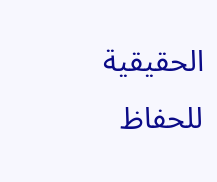الحقيقية للحفاظ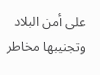على أمن البلاد وتجنيبها مخاطر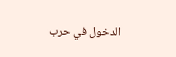الدخول في حرب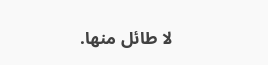لا طائل منها.